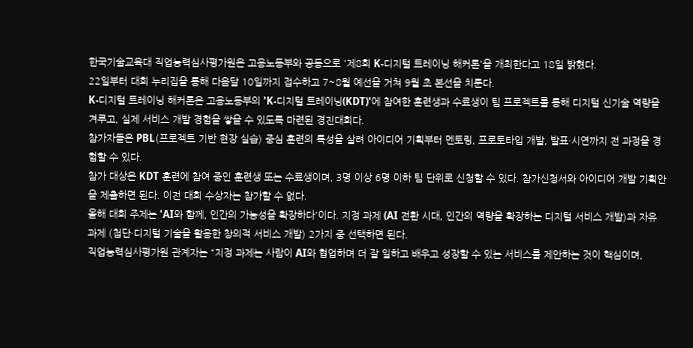한국기술교육대 직업능력심사평가원은 고용노동부와 공동으로 '제8회 K-디지털 트레이닝 해커톤'을 개최한다고 18일 밝혔다.
22일부터 대회 누리집을 통해 다음달 10일까지 접수하고 7~8월 예선을 거쳐 9월 초 본선을 치룬다.
K-디지털 트레이닝 해커톤은 고용노동부의 'K-디지털 트레이닝(KDT)'에 참여한 훈련생과 수료생이 팀 프로젝트를 통해 디지털 신기술 역량을 겨루고, 실제 서비스 개발 경험을 쌓을 수 있도록 마련된 경진대회다.
참가자들은 PBL(프로젝트 기반 현장 실습) 중심 훈련의 특성을 살려 아이디어 기획부터 멘토링, 프로토타입 개발, 발표·시연까지 전 과정을 경험할 수 있다.
참가 대상은 KDT 훈련에 참여 중인 훈련생 또는 수료생이며, 3명 이상 6명 이하 팀 단위로 신청할 수 있다. 참가신청서와 아이디어 개발 기획안을 제출하면 된다. 이전 대회 수상자는 참가할 수 없다.
올해 대회 주제는 'AI와 함께, 인간의 가능성을 확장하다'이다. 지정 과제 (AI 전환 시대, 인간의 역량을 확장하는 디지털 서비스 개발)과 자유 과제 (첨단·디지털 기술을 활용한 창의적 서비스 개발) 2가지 중 선택하면 된다.
직업능력심사평가원 관계자는 “지정 과제는 사람이 AI와 협업하며 더 잘 일하고 배우고 성장할 수 있는 서비스를 제안하는 것이 핵심이며,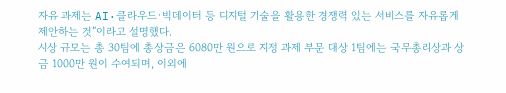자유 과제는 AI·클라우드·빅데이터 등 디지털 기술을 활용한 경쟁력 있는 서비스를 자유롭게 제안하는 것”이라고 설명했다.
시상 규모는 총 30팀에 총상금은 6080만 원으로 지정 과제 부문 대상 1팀에는 국무총리상과 상금 1000만 원이 수여되며, 이외에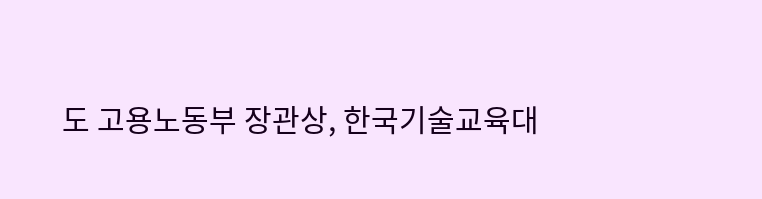도 고용노동부 장관상, 한국기술교육대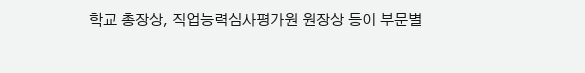학교 총장상, 직업능력심사평가원 원장상 등이 부문별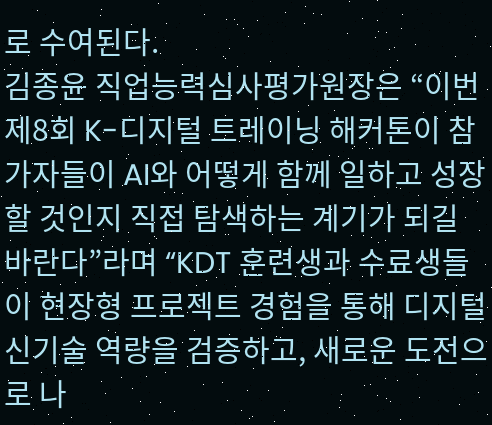로 수여된다.
김종윤 직업능력심사평가원장은 “이번 제8회 K-디지털 트레이닝 해커톤이 참가자들이 AI와 어떻게 함께 일하고 성장할 것인지 직접 탐색하는 계기가 되길 바란다”라며 “KDT 훈련생과 수료생들이 현장형 프로젝트 경험을 통해 디지털 신기술 역량을 검증하고, 새로운 도전으로 나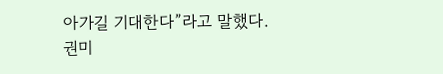아가길 기대한다”라고 말했다.
권미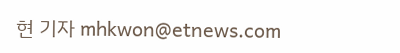현 기자 mhkwon@etnews.com